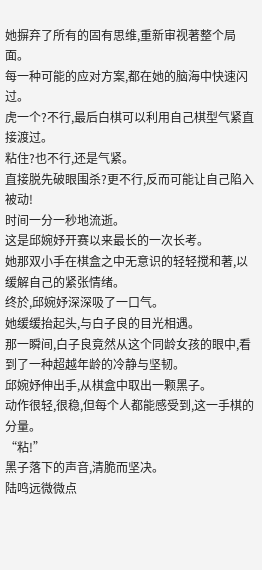她摒弃了所有的固有思维,重新审视著整个局面。
每一种可能的应对方案,都在她的脑海中快速闪过。
虎一个?不行,最后白棋可以利用自己棋型气紧直接渡过。
粘住?也不行,还是气紧。
直接脱先破眼围杀?更不行,反而可能让自己陷入被动!
时间一分一秒地流逝。
这是邱婉妤开赛以来最长的一次长考。
她那双小手在棋盒之中无意识的轻轻搅和著,以缓解自己的紧张情绪。
终於,邱婉妤深深吸了一口气。
她缓缓抬起头,与白子良的目光相遇。
那一瞬间,白子良竟然从这个同龄女孩的眼中,看到了一种超越年龄的冷静与坚韧。
邱婉妤伸出手,从棋盒中取出一颗黑子。
动作很轻,很稳,但每个人都能感受到,这一手棋的分量。
“粘!”
黑子落下的声音,清脆而坚决。
陆鸣远微微点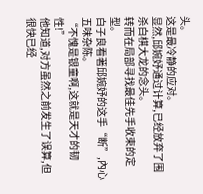头。
这是最冷静的应对。
显然,邱婉妤通过计算,已经放弃了围杀白棋大龙的念头。
转而在局部寻找最佳先手收束的定型。
白子良看著邱婉妤的这手“断”,內心五味杂陈。
“不愧是银童啊,这就是天才的韧性!”
他知道,对方虽然之前发生了误算,但很快已经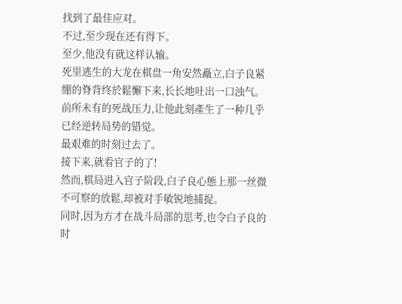找到了最佳应对。
不过,至少现在还有得下。
至少,他没有就这样认输。
死里逃生的大龙在棋盘一角安然矗立,白子良紧绷的脊背终於鬆懈下来,长长地吐出一口浊气。
前所未有的死战压力,让他此刻產生了一种几乎已经逆转局势的错觉。
最艰难的时刻过去了。
接下来,就看官子的了!
然而,棋局进入官子阶段,白子良心態上那一丝微不可察的放鬆,却被对手敏锐地捕捉。
同时,因为方才在战斗局部的思考,也令白子良的时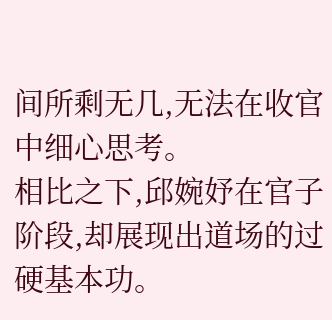间所剩无几,无法在收官中细心思考。
相比之下,邱婉妤在官子阶段,却展现出道场的过硬基本功。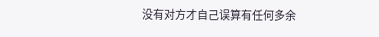没有对方才自己误算有任何多余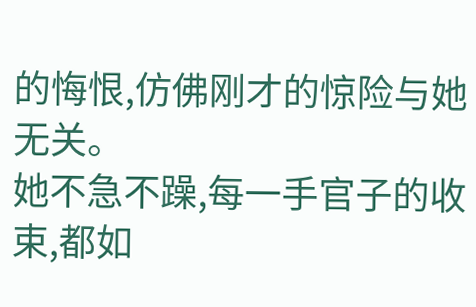的悔恨,仿佛刚才的惊险与她无关。
她不急不躁,每一手官子的收束,都如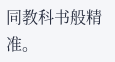同教科书般精准。